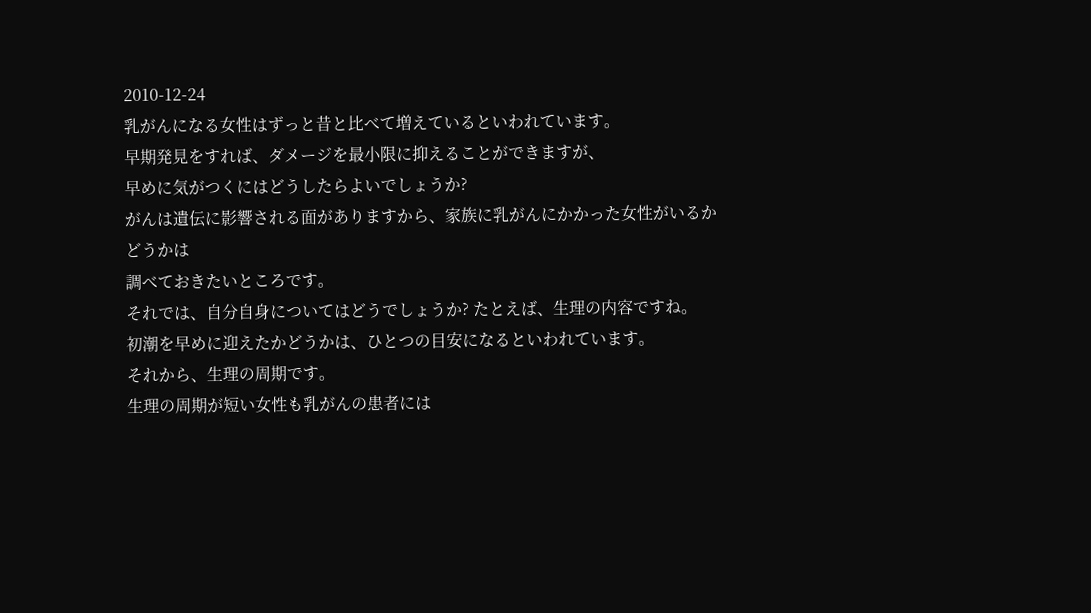2010-12-24
乳がんになる女性はずっと昔と比べて増えているといわれています。
早期発見をすれば、ダメージを最小限に抑えることができますが、
早めに気がつくにはどうしたらよいでしょうか?
がんは遺伝に影響される面がありますから、家族に乳がんにかかった女性がいるかどうかは
調べておきたいところです。
それでは、自分自身についてはどうでしょうか? たとえば、生理の内容ですね。
初潮を早めに迎えたかどうかは、ひとつの目安になるといわれています。
それから、生理の周期です。
生理の周期が短い女性も乳がんの患者には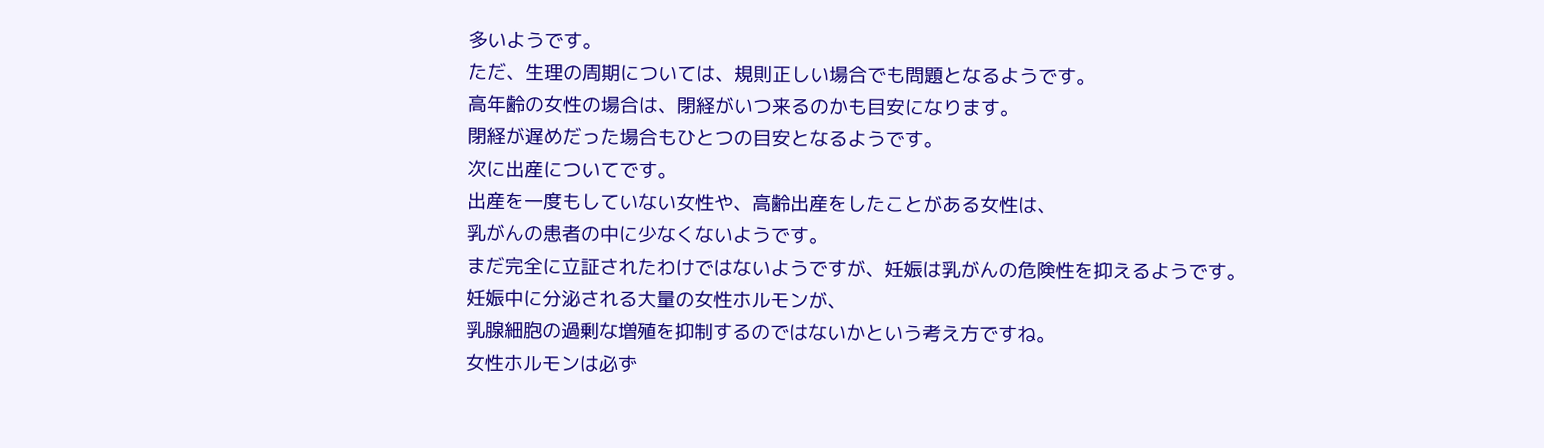多いようです。
ただ、生理の周期については、規則正しい場合でも問題となるようです。
高年齢の女性の場合は、閉経がいつ来るのかも目安になります。
閉経が遅めだった場合もひとつの目安となるようです。
次に出産についてです。
出産を一度もしていない女性や、高齢出産をしたことがある女性は、
乳がんの患者の中に少なくないようです。
まだ完全に立証されたわけではないようですが、妊娠は乳がんの危険性を抑えるようです。
妊娠中に分泌される大量の女性ホルモンが、
乳腺細胞の過剰な増殖を抑制するのではないかという考え方ですね。
女性ホルモンは必ず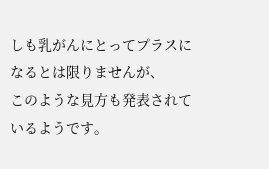しも乳がんにとってプラスになるとは限りませんが、
このような見方も発表されているようです。